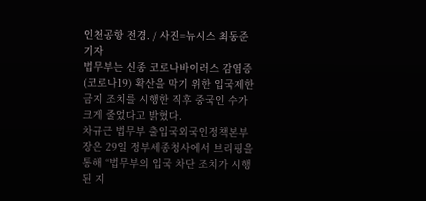인천공항 전경. / 사진=뉴시스 최동준 기자
법무부는 신종 코로나바이러스 감염증(코로나19) 확산을 막기 위한 입국제한 금지 조치를 시행한 직후 중국인 수가 크게 줄었다고 밝혔다.
차규근 법무부 출입국외국인정책본부장은 29일 정부세종청사에서 브리핑을 통해 “법무부의 입국 차단 조치가 시행된 지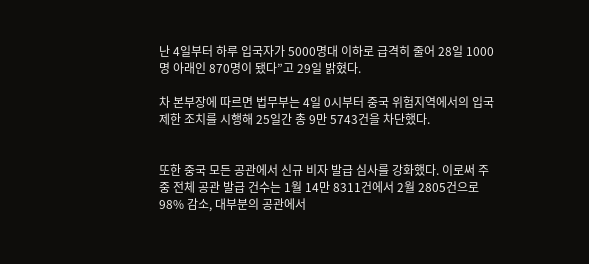난 4일부터 하루 입국자가 5000명대 이하로 급격히 줄어 28일 1000명 아래인 870명이 됐다”고 29일 밝혔다.

차 본부장에 따르면 법무부는 4일 0시부터 중국 위험지역에서의 입국제한 조치를 시행해 25일간 총 9만 5743건을 차단했다.


또한 중국 모든 공관에서 신규 비자 발급 심사를 강화했다. 이로써 주중 전체 공관 발급 건수는 1월 14만 8311건에서 2월 2805건으로 98% 감소, 대부분의 공관에서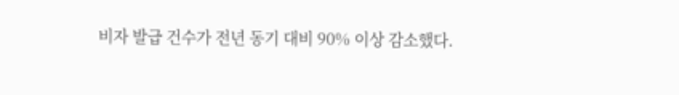비자 발급 건수가 전년 동기 대비 90% 이상 감소했다.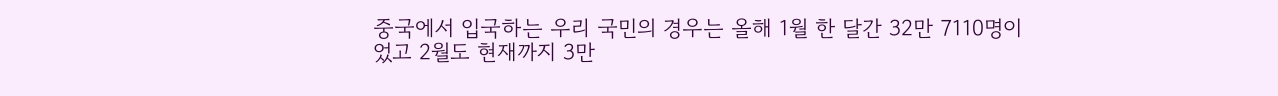중국에서 입국하는 우리 국민의 경우는 올해 1월 한 달간 32만 7110명이었고 2월도 현재까지 3만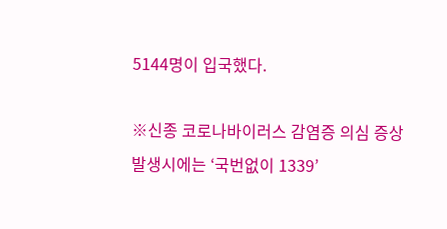5144명이 입국했다.

※신종 코로나바이러스 감염증 의심 증상 발생시에는 ‘국번없이 1339’